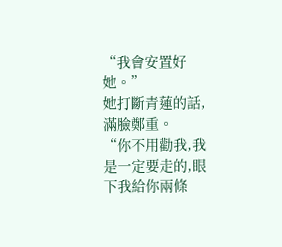“我會安置好她。”
她打斷青蓮的話,滿臉鄭重。
“你不用勸我,我是一定要走的,眼下我給你兩條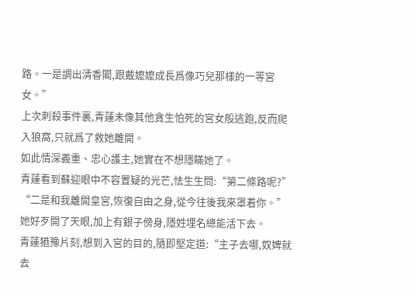路。一是調出清香閣,跟戴嬤嬤成長爲像巧兒那樣的一等宮女。”
上次刺殺事件裏,青蓮未像其他貪生怕死的宮女般逃跑,反而爬入狼窩,只就爲了救她離開。
如此情深義重、忠心護主,她實在不想隱瞞她了。
青蓮看到蘇迎眼中不容置疑的光芒,怯生生問:“第二條路呢?”
“二是和我離開皇宮,恢復自由之身,從今往後我來罩着你。”
她好歹開了天眼,加上有銀子傍身,隱姓埋名總能活下去。
青蓮猶豫片刻,想到入宮的目的,隨即堅定道:“主子去哪,奴婢就去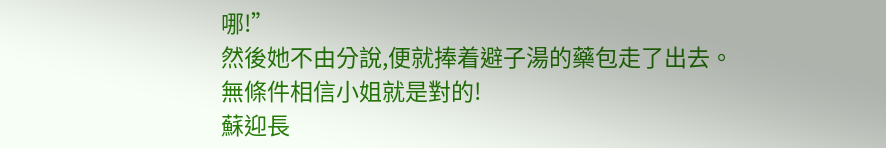哪!”
然後她不由分說,便就捧着避子湯的藥包走了出去。
無條件相信小姐就是對的!
蘇迎長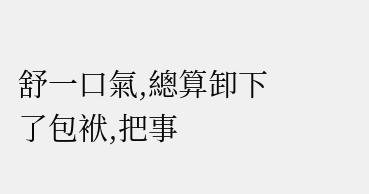舒一口氣,總算卸下了包袱,把事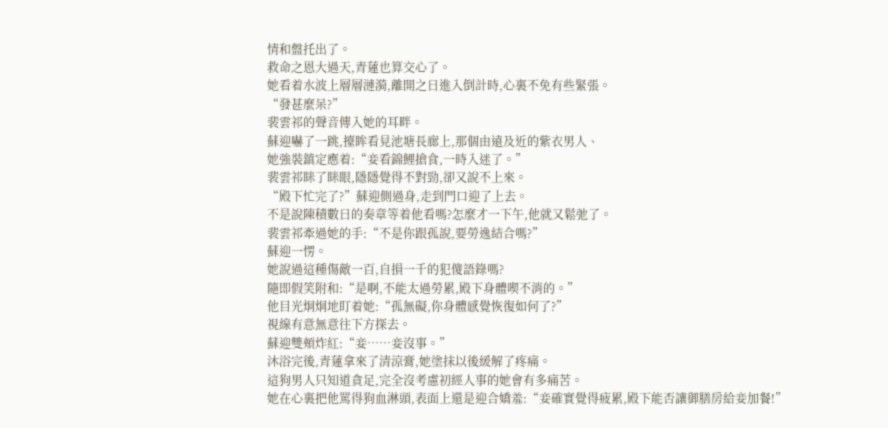情和盤托出了。
救命之恩大過天,青蓮也算交心了。
她看着水波上層層漣漪,離開之日進入倒計時,心裏不免有些緊張。
“發甚麼呆?”
裴雲祁的聲音傳入她的耳畔。
蘇迎嚇了一跳,擡眸看見池塘長廊上,那個由遠及近的紫衣男人、
她強裝鎮定應着:“妾看錦鯉搶食,一時入迷了。”
裴雲祁眯了眯眼,隱隱覺得不對勁,卻又說不上來。
“殿下忙完了?”蘇迎側過身,走到門口迎了上去。
不是說陳積數日的奏章等着他看嗎?怎麼才一下午,他就又鬆弛了。
裴雲祁牽過她的手:“不是你跟孤說,要勞逸結合嗎?”
蘇迎一愣。
她說過這種傷敵一百,自損一千的犯傻語錄嗎?
隨即假笑附和:“是啊,不能太過勞累,殿下身體喫不消的。”
他目光炯炯地盯着她:“孤無礙,你身體感覺恢復如何了?”
視線有意無意往下方探去。
蘇迎雙頰炸紅:“妾……妾沒事。”
沐浴完後,青蓮拿來了清涼膏,她塗抹以後緩解了疼痛。
這狗男人只知道貪足,完全沒考慮初經人事的她會有多痛苦。
她在心裏把他罵得狗血淋頭,表面上還是迎合嬌羞:“妾確實覺得疲累,殿下能否讓御膳房給妾加餐!”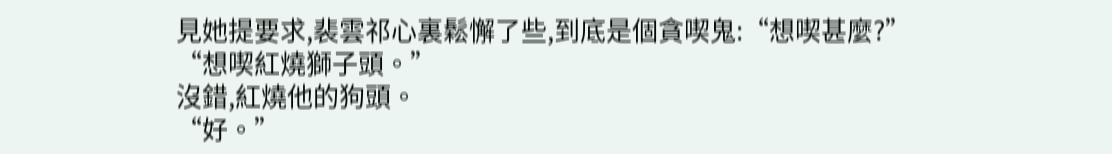見她提要求,裴雲祁心裏鬆懈了些,到底是個貪喫鬼:“想喫甚麼?”
“想喫紅燒獅子頭。”
沒錯,紅燒他的狗頭。
“好。”